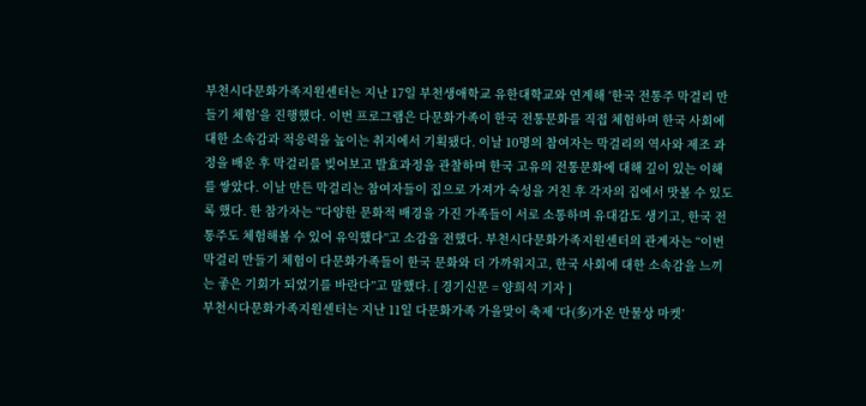부천시다문화가족지원센터는 지난 17일 부천생애학교 유한대학교와 연계해 ‘한국 전통주 막걸리 만들기 체험’을 진행했다. 이번 프로그램은 다문화가족이 한국 전통문화를 직접 체험하며 한국 사회에 대한 소속감과 적응력을 높이는 취지에서 기획됐다. 이날 10명의 참여자는 막걸리의 역사와 제조 과정을 배운 후 막걸리를 빚어보고 발효과정을 관찰하며 한국 고유의 전통문화에 대해 깊이 있는 이해를 쌓았다. 이날 만든 막걸리는 참여자들이 집으로 가져가 숙성을 거친 후 각자의 집에서 맛볼 수 있도록 했다. 한 참가자는 “다양한 문화적 배경을 가진 가족들이 서로 소통하며 유대감도 생기고, 한국 전통주도 체험해볼 수 있어 유익했다”고 소감을 전했다. 부천시다문화가족지원센터의 관계자는 “이번 막걸리 만들기 체험이 다문화가족들이 한국 문화와 더 가까워지고, 한국 사회에 대한 소속감을 느끼는 좋은 기회가 되었기를 바란다”고 말했다. [ 경기신문 = 양희석 기자 ]
부천시다문화가족지원센터는 지난 11일 다문화가족 가을맞이 축제 ‘다(多)가온 만물상 마켓’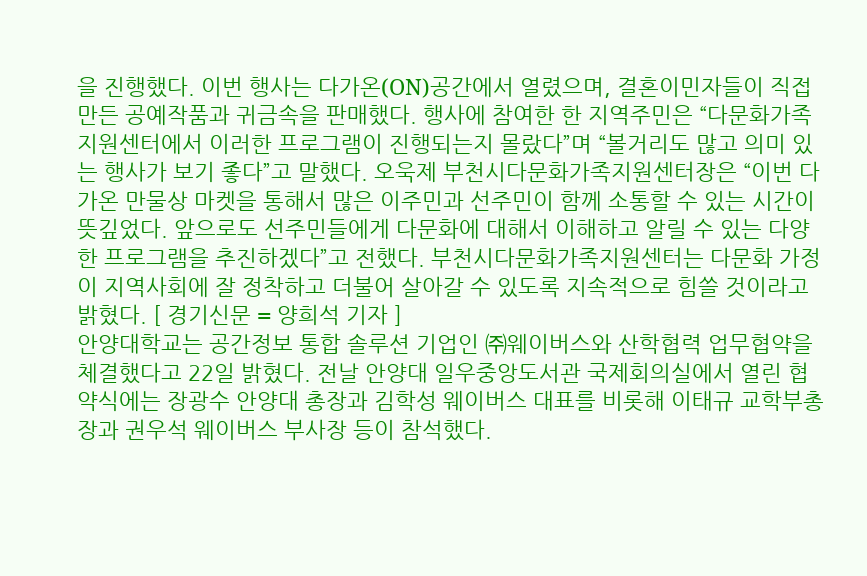을 진행했다. 이번 행사는 다가온(ON)공간에서 열렸으며, 결혼이민자들이 직접 만든 공예작품과 귀금속을 판매했다. 행사에 참여한 한 지역주민은 “다문화가족지원센터에서 이러한 프로그램이 진행되는지 몰랐다”며 “볼거리도 많고 의미 있는 행사가 보기 좋다”고 말했다. 오욱제 부천시다문화가족지원센터장은 “이번 다가온 만물상 마켓을 통해서 많은 이주민과 선주민이 함께 소통할 수 있는 시간이 뜻깊었다. 앞으로도 선주민들에게 다문화에 대해서 이해하고 알릴 수 있는 다양한 프로그램을 추진하겠다”고 전했다. 부천시다문화가족지원센터는 다문화 가정이 지역사회에 잘 정착하고 더불어 살아갈 수 있도록 지속적으로 힘쓸 것이라고 밝혔다. [ 경기신문 = 양희석 기자 ]
안양대학교는 공간정보 통합 솔루션 기업인 ㈜웨이버스와 산학협력 업무협약을 체결했다고 22일 밝혔다. 전날 안양대 일우중앙도서관 국제회의실에서 열린 협약식에는 장광수 안양대 총장과 김학성 웨이버스 대표를 비롯해 이태규 교학부총장과 권우석 웨이버스 부사장 등이 참석했다.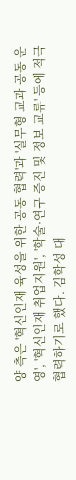양 측은 '혁신인재 육성을 위한 공동 협력'과 '실무형 교과 공동 운영', '혁신인재 취업지원', '학술·연구 증진 및 정보 교류' 등에 적극 협력하기로 했다. 김학성 대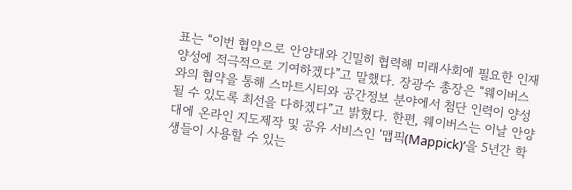표는 “이번 협약으로 안양대와 긴밀히 협력해 미래사회에 필요한 인재양성에 적극적으로 기여하겠다”고 말했다. 장광수 총장은 “웨이버스와의 협약을 통해 스마트시티와 공간정보 분야에서 첨단 인력이 양성될 수 있도록 최선을 다하겠다”고 밝혔다. 한편, 웨이버스는 이날 안양대에 온라인 지도제작 및 공유 서비스인 ‘맵픽(Mappick)’을 5년간 학생들이 사용할 수 있는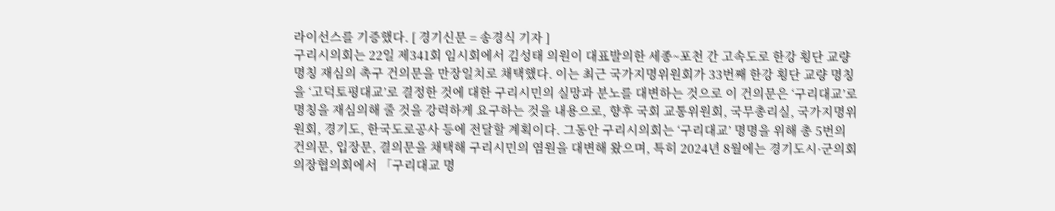라이선스를 기증했다. [ 경기신문 = 송경식 기자 ]
구리시의회는 22일 제341회 임시회에서 김성태 의원이 대표발의한 세종~포천 간 고속도로 한강 횡단 교량 명칭 재심의 촉구 건의문을 만장일치로 채택했다. 이는 최근 국가지명위원회가 33번째 한강 횡단 교량 명칭을 ‘고덕토평대교’로 결정한 것에 대한 구리시민의 실망과 분노를 대변하는 것으로 이 건의문은 ‘구리대교’로 명칭을 재심의해 줄 것을 강력하게 요구하는 것을 내용으로, 향후 국회 교통위원회, 국무총리실, 국가지명위원회, 경기도, 한국도로공사 등에 전달할 계획이다. 그동안 구리시의회는 ‘구리대교’ 명명을 위해 총 5번의 건의문, 입장문, 결의문을 채택해 구리시민의 염원을 대변해 왔으며, 특히 2024년 8월에는 경기도시·군의회 의장협의회에서 「구리대교 명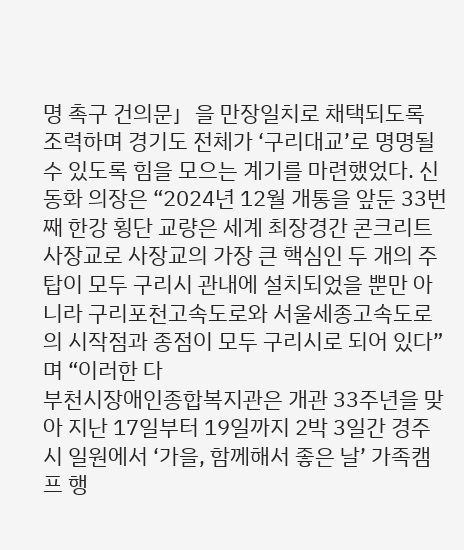명 촉구 건의문」을 만장일치로 채택되도록 조력하며 경기도 전체가 ‘구리대교’로 명명될 수 있도록 힘을 모으는 계기를 마련했었다. 신동화 의장은 “2024년 12월 개통을 앞둔 33번째 한강 횡단 교량은 세계 최장경간 콘크리트 사장교로 사장교의 가장 큰 핵심인 두 개의 주탑이 모두 구리시 관내에 설치되었을 뿐만 아니라 구리포천고속도로와 서울세종고속도로의 시작점과 종점이 모두 구리시로 되어 있다”며 “이러한 다
부천시장애인종합복지관은 개관 33주년을 맞아 지난 17일부터 19일까지 2박 3일간 경주시 일원에서 ‘가을, 함께해서 좋은 날’ 가족캠프 행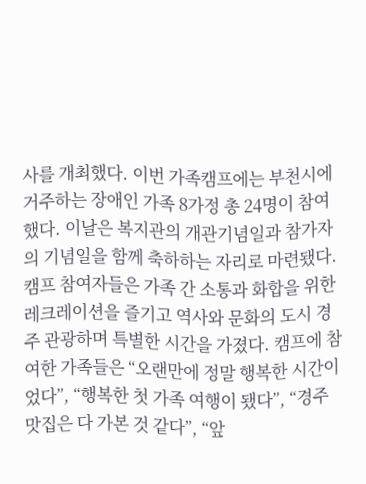사를 개최했다. 이번 가족캠프에는 부천시에 거주하는 장애인 가족 8가정 총 24명이 참여했다. 이날은 복지관의 개관기념일과 참가자의 기념일을 함께 축하하는 자리로 마련됐다. 캠프 참여자들은 가족 간 소통과 화합을 위한 레크레이션을 즐기고 역사와 문화의 도시 경주 관광하며 특별한 시간을 가졌다. 캠프에 참여한 가족들은 “오랜만에 정말 행복한 시간이었다”, “행복한 첫 가족 여행이 됐다”, “경주 맛집은 다 가본 것 같다”, “앞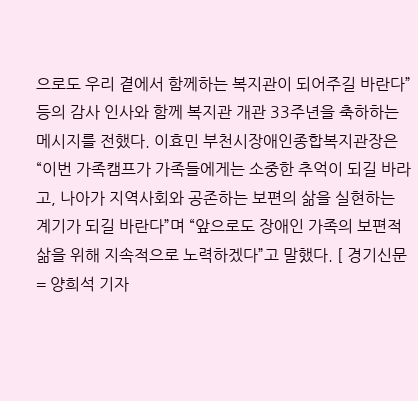으로도 우리 곁에서 함께하는 복지관이 되어주길 바란다” 등의 감사 인사와 함께 복지관 개관 33주년을 축하하는 메시지를 전했다. 이효민 부천시장애인종합복지관장은 “이번 가족캠프가 가족들에게는 소중한 추억이 되길 바라고, 나아가 지역사회와 공존하는 보편의 삶을 실현하는 계기가 되길 바란다”며 “앞으로도 장애인 가족의 보편적 삶을 위해 지속적으로 노력하겠다”고 말했다. [ 경기신문 = 양희석 기자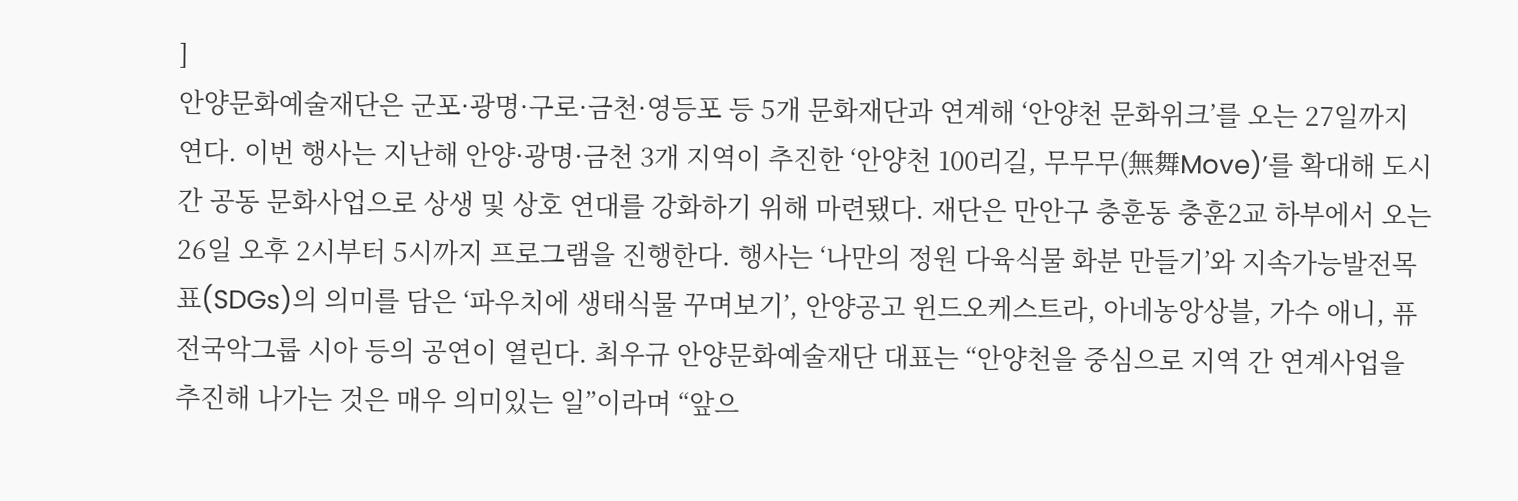]
안양문화예술재단은 군포·광명·구로·금천·영등포 등 5개 문화재단과 연계해 ‘안양천 문화위크’를 오는 27일까지 연다. 이번 행사는 지난해 안양·광명·금천 3개 지역이 추진한 ‘안양천 100리길, 무무무(無舞Move)’를 확대해 도시 간 공동 문화사업으로 상생 및 상호 연대를 강화하기 위해 마련됐다. 재단은 만안구 충훈동 충훈2교 하부에서 오는 26일 오후 2시부터 5시까지 프로그램을 진행한다. 행사는 ‘나만의 정원 다육식물 화분 만들기’와 지속가능발전목표(SDGs)의 의미를 담은 ‘파우치에 생태식물 꾸며보기’, 안양공고 윈드오케스트라, 아네농앙상블, 가수 애니, 퓨전국악그룹 시아 등의 공연이 열린다. 최우규 안양문화예술재단 대표는 “안양천을 중심으로 지역 간 연계사업을 추진해 나가는 것은 매우 의미있는 일”이라며 “앞으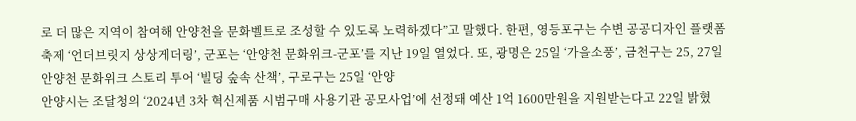로 더 많은 지역이 참여해 안양천을 문화벨트로 조성할 수 있도록 노력하겠다”고 말했다. 한편, 영등포구는 수변 공공디자인 플랫폼 축제 ‘언더브릿지 상상게더링’, 군포는 ‘안양천 문화위크-군포’를 지난 19일 열었다. 또, 광명은 25일 ‘가을소풍’, 금천구는 25, 27일 안양천 문화위크 스토리 투어 ‘빌딩 숲속 산책’, 구로구는 25일 ‘안양
안양시는 조달청의 ‘2024년 3차 혁신제품 시범구매 사용기관 공모사업’에 선정돼 예산 1억 1600만원을 지원받는다고 22일 밝혔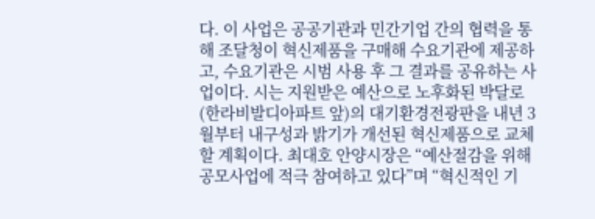다. 이 사업은 공공기관과 민간기업 간의 협력을 통해 조달청이 혁신제품을 구매해 수요기관에 제공하고, 수요기관은 시범 사용 후 그 결과를 공유하는 사업이다. 시는 지원받은 예산으로 노후화된 박달로(한라비발디아파트 앞)의 대기환경전광판을 내년 3월부터 내구성과 밝기가 개선된 혁신제품으로 교체할 계획이다. 최대호 안양시장은 “예산절감을 위해 공모사업에 적극 참여하고 있다”며 “혁신적인 기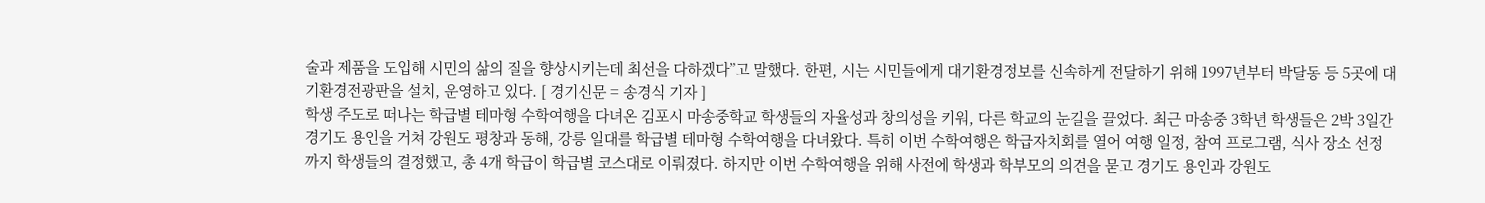술과 제품을 도입해 시민의 삶의 질을 향상시키는데 최선을 다하겠다”고 말했다. 한편, 시는 시민들에게 대기환경정보를 신속하게 전달하기 위해 1997년부터 박달동 등 5곳에 대기환경전광판을 설치, 운영하고 있다. [ 경기신문 = 송경식 기자 ]
학생 주도로 떠나는 학급별 테마형 수학여행을 다녀온 김포시 마송중학교 학생들의 자율성과 창의성을 키워, 다른 학교의 눈길을 끌었다. 최근 마송중 3학년 학생들은 2박 3일간 경기도 용인을 거쳐 강원도 평창과 동해, 강릉 일대를 학급별 테마형 수학여행을 다녀왔다. 특히 이번 수학여행은 학급자치회를 열어 여행 일정, 참여 프로그램, 식사 장소 선정까지 학생들의 결정했고, 총 4개 학급이 학급별 코스대로 이뤄졌다. 하지만 이번 수학여행을 위해 사전에 학생과 학부모의 의견을 묻고 경기도 용인과 강원도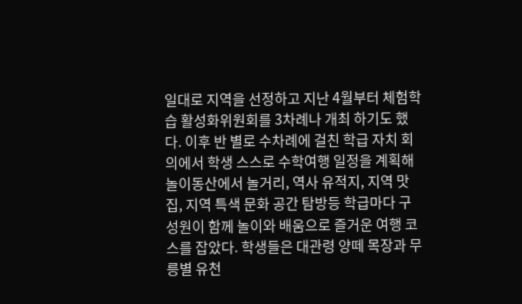일대로 지역을 선정하고 지난 4월부터 체험학습 활성화위원회를 3차례나 개최 하기도 했다. 이후 반 별로 수차례에 걸친 학급 자치 회의에서 학생 스스로 수학여행 일정을 계획해 놀이동산에서 놀거리, 역사 유적지, 지역 맛집, 지역 특색 문화 공간 탐방등 학급마다 구성원이 함께 놀이와 배움으로 즐거운 여행 코스를 잡았다. 학생들은 대관령 양떼 목장과 무릉별 유천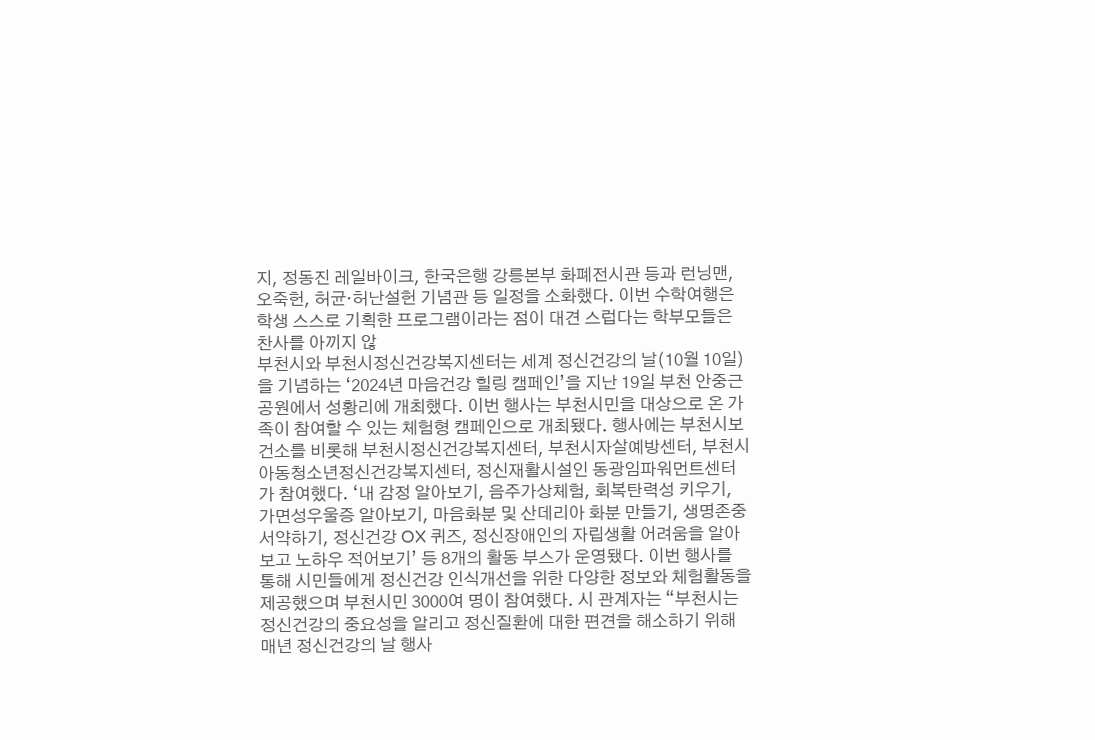지, 정동진 레일바이크, 한국은행 강릉본부 화폐전시관 등과 런닝맨, 오죽헌, 허균·허난설헌 기념관 등 일정을 소화했다. 이번 수학여행은 학생 스스로 기획한 프로그램이라는 점이 대견 스럽다는 학부모들은 찬사를 아끼지 않
부천시와 부천시정신건강복지센터는 세계 정신건강의 날(10월 10일)을 기념하는 ‘2024년 마음건강 힐링 캠페인’을 지난 19일 부천 안중근공원에서 성황리에 개최했다. 이번 행사는 부천시민을 대상으로 온 가족이 참여할 수 있는 체험형 캠페인으로 개최됐다. 행사에는 부천시보건소를 비롯해 부천시정신건강복지센터, 부천시자살예방센터, 부천시아동청소년정신건강복지센터, 정신재활시설인 동광임파워먼트센터가 참여했다. ‘내 감정 알아보기, 음주가상체험, 회복탄력성 키우기, 가면성우울증 알아보기, 마음화분 및 산데리아 화분 만들기, 생명존중 서약하기, 정신건강 OX 퀴즈, 정신장애인의 자립생활 어려움을 알아보고 노하우 적어보기’ 등 8개의 활동 부스가 운영됐다. 이번 행사를 통해 시민들에게 정신건강 인식개선을 위한 다양한 정보와 체험활동을 제공했으며 부천시민 3000여 명이 참여했다. 시 관계자는 “부천시는 정신건강의 중요성을 알리고 정신질환에 대한 편견을 해소하기 위해 매년 정신건강의 날 행사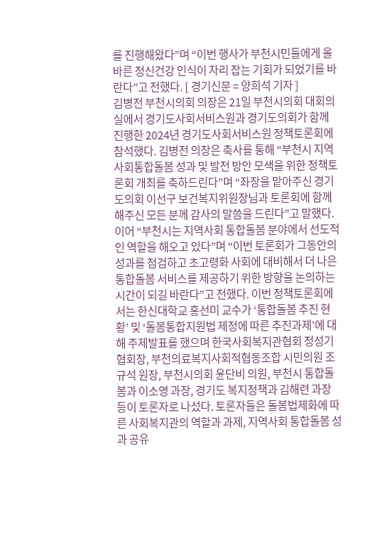를 진행해왔다”며 “이번 행사가 부천시민들에게 올바른 정신건강 인식이 자리 잡는 기회가 되었기를 바란다”고 전했다. [ 경기신문 = 양희석 기자 ]
김병전 부천시의회 의장은 21일 부천시의회 대회의실에서 경기도사회서비스원과 경기도의회가 함께 진행한 2024년 경기도사회서비스원 정책토론회에 참석했다. 김병전 의장은 축사를 통해 “부천시 지역사회통합돌봄 성과 및 발전 방안 모색을 위한 정책토론회 개최를 축하드린다”며 “좌장을 맡아주신 경기도의회 이선구 보건복지위원장님과 토론회에 함께해주신 모든 분께 감사의 말씀을 드린다”고 말했다. 이어 “부천시는 지역사회 통합돌봄 분야에서 선도적인 역할을 해오고 있다”며 “이번 토론회가 그동안의 성과를 점검하고 초고령화 사회에 대비해서 더 나은 통합돌봄 서비스를 제공하기 위한 방향을 논의하는 시간이 되길 바란다”고 전했다. 이번 정책토론회에서는 한신대학교 홍선미 교수가 ‘통합돌봄 추진 현황’ 및 ‘돌봄통합지원법 제정에 따른 추진과제’에 대해 주제발표를 했으며 한국사회복지관협회 정성기 협회장, 부천의료복지사회적협동조합 시민의원 조규석 원장, 부천시의회 윤단비 의원, 부천시 통합돌봄과 이소영 과장, 경기도 복지정책과 김해련 과장 등이 토론자로 나섰다. 토론자들은 돌봄법제화에 따른 사회복지관의 역할과 과제, 지역사회 통합돌봄 성과 공유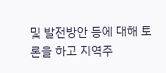및 발전방안 등에 대해 토론을 하고 지역주